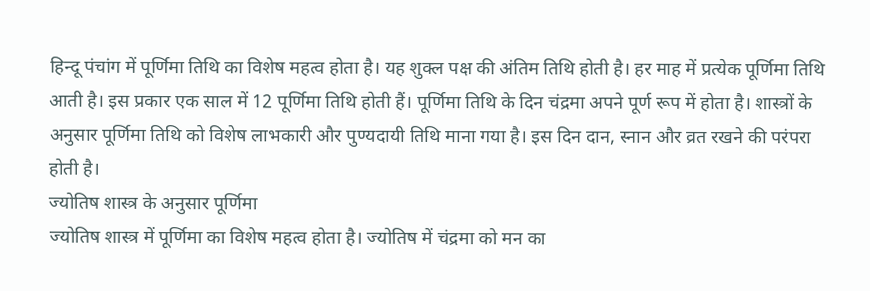हिन्दू पंचांग में पूर्णिमा तिथि का विशेष महत्व होता है। यह शुक्ल पक्ष की अंतिम तिथि होती है। हर माह में प्रत्येक पूर्णिमा तिथि आती है। इस प्रकार एक साल में 12 पूर्णिमा तिथि होती हैं। पूर्णिमा तिथि के दिन चंद्रमा अपने पूर्ण रूप में होता है। शास्त्रों के अनुसार पूर्णिमा तिथि को विशेष लाभकारी और पुण्यदायी तिथि माना गया है। इस दिन दान, स्नान और व्रत रखने की परंपरा होती है।
ज्योतिष शास्त्र के अनुसार पूर्णिमा
ज्योतिष शास्त्र में पूर्णिमा का विशेष महत्व होता है। ज्योतिष में चंद्रमा को मन का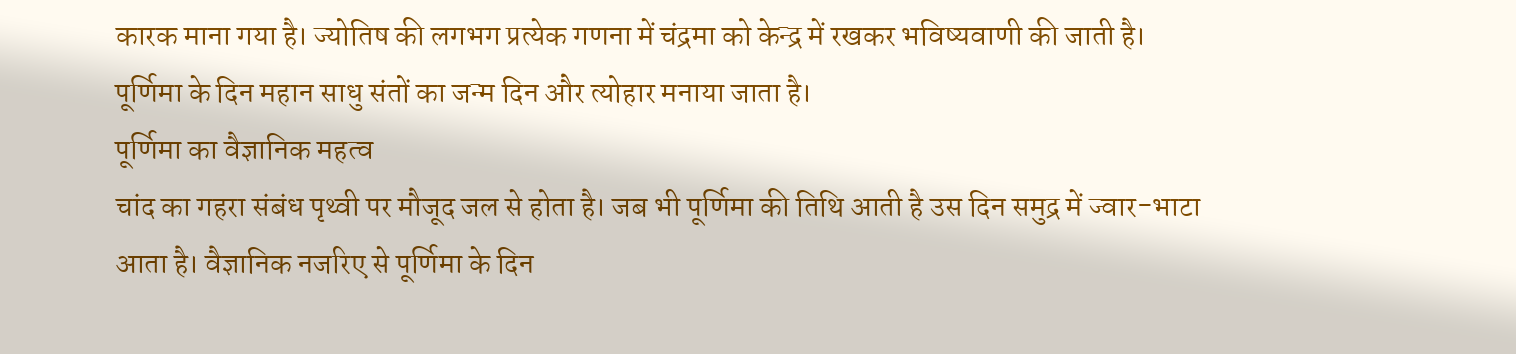कारक माना गया है। ज्योतिष की लगभग प्रत्येक गणना में चंद्रमा को केन्द्र में रखकर भविष्यवाणी की जाती है। पूर्णिमा के दिन महान साधु संतों का जन्म दिन और त्योहार मनाया जाता है।
पूर्णिमा का वैज्ञानिक महत्व
चांद का गहरा संबंध पृथ्वी पर मौजूद जल से होता है। जब भी पूर्णिमा की तिथि आती है उस दिन समुद्र में ज्वार-भाटा आता है। वैज्ञानिक नजरिए से पूर्णिमा के दिन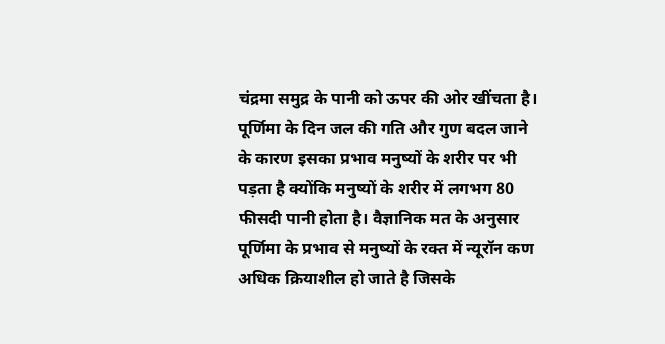चंद्रमा समुद्र के पानी को ऊपर की ओर खींचता है। पूर्णिमा के दिन जल की गति और गुण बदल जाने के कारण इसका प्रभाव मनुष्यों के शरीर पर भी पड़ता है क्योंकि मनुष्यों के शरीर में लगभग 80 फीसदी पानी होता है। वैज्ञानिक मत के अनुसार पूर्णिमा के प्रभाव से मनुष्यों के रक्त में न्यूरॉन कण अधिक क्रियाशील हो जाते है जिसके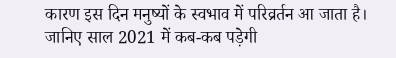कारण इस दिन मनुष्यों के स्वभाव में परिव्रर्तन आ जाता है।
जानिए साल 2021 में कब-कब पड़ेगी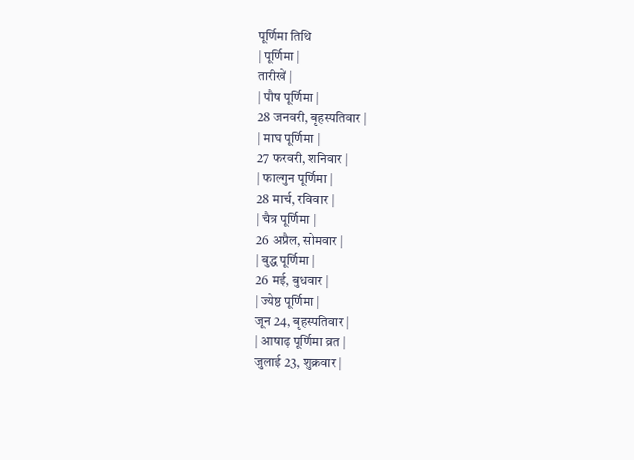पूर्णिमा तिथि
| पूर्णिमा |
तारीखें |
| पौष पूर्णिमा |
28 जनवरी, बृहस्पतिवार |
| माघ पूर्णिमा |
27 फरवरी, शनिवार |
| फाल्गुन पूर्णिमा |
28 मार्च, रविवार |
| चैत्र पूर्णिमा |
26 अप्रैल, सोमवार |
| बुद्ध पूर्णिमा |
26 मई, बुधवार |
| ज्येष्ठ पूर्णिमा |
जून 24, बृहस्पतिवार |
| आषाढ़ पूर्णिमा व्रत |
जुलाई 23, शुक्रवार |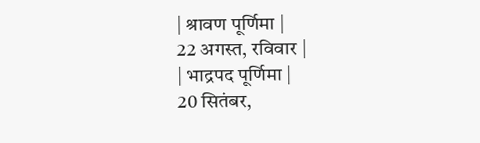| श्रावण पूर्णिमा |
22 अगस्त, रविवार |
| भाद्रपद पूर्णिमा |
20 सितंबर,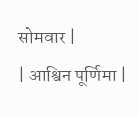सोमवार |
| आश्विन पूर्णिमा |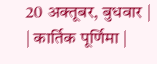20 अक्तूबर, बुधवार |
| कार्तिक पूर्णिमा |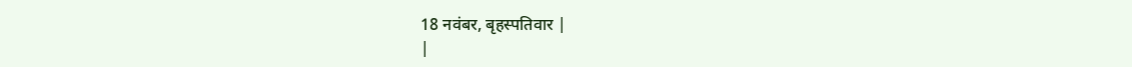18 नवंबर, बृहस्पतिवार |
|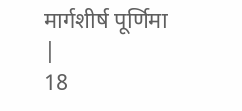मार्गशीर्ष पूर्णिमा |
18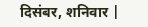दिसंबर, शनिवार |